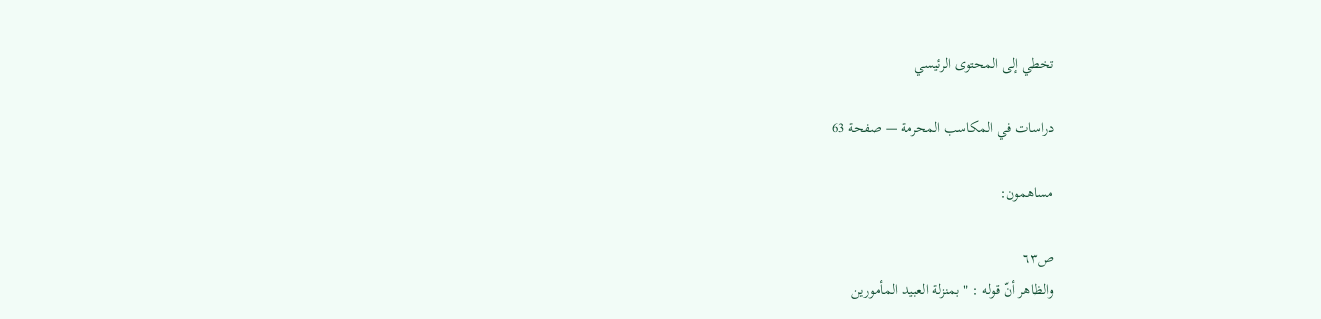تخطي إلى المحتوى الرئيسي

دراسات في المكاسب المحرمة — صفحة 63

مساهمون:

ص٦٣
والظاهر أنّ قوله : " بمنزلة العبيد المأمورين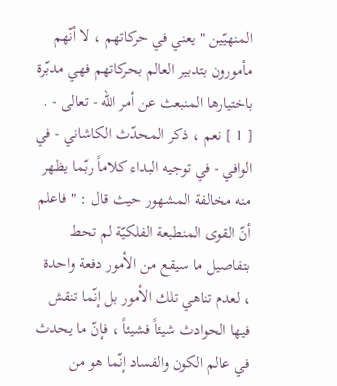المنهيّين " يعني في حركاتهم ، لا أنّهم مأمورون بتدبير العالم بحركاتهم فهي مدبّرة باختيارها المنبعث عن أمر اللّه - تعالى - . [ 1 ] نعم ، ذكر المحدّث الكاشاني - في الوافي - في توجيه البداء كلاماً ربّما يظهر منه مخالفة المشهور حيث قال : " فاعلم أنّ القوى المنطبعة الفلكيّة لم تحط بتفاصيل ما سيقع من الأمور دفعة واحدة ، لعدم تناهي تلك الأمور بل إنّما تنقش فيها الحوادث شيئاً فشيئاً ، فإنّ ما يحدث في عالم الكون والفساد إنّما هو من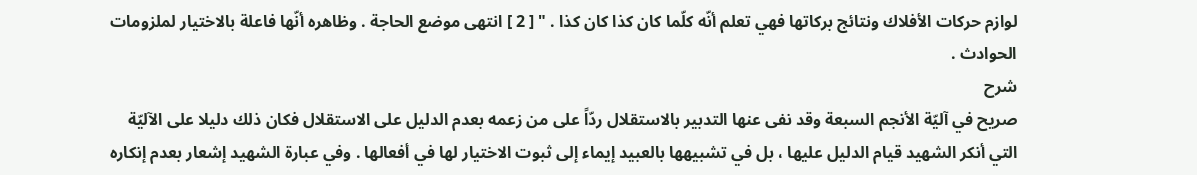لوازم حركات الأفلاك ونتائج بركاتها فهي تعلم أنّه كلّما كان كذا كان كذا . " [ 2 ] انتهى موضع الحاجة . وظاهره أنّها فاعلة بالاختيار لملزومات الحوادث .
شرح
صريح في آليّة الأنجم السبعة وقد نفى عنها التدبير بالاستقلال ردّاً على من زعمه بعدم الدليل على الاستقلال فكان ذلك دليلا على الآليّة التي أنكر الشهيد قيام الدليل عليها ، بل في تشبيهها بالعبيد إيماء إلى ثبوت الاختيار لها في أفعالها . وفي عبارة الشهيد إشعار بعدم إنكاره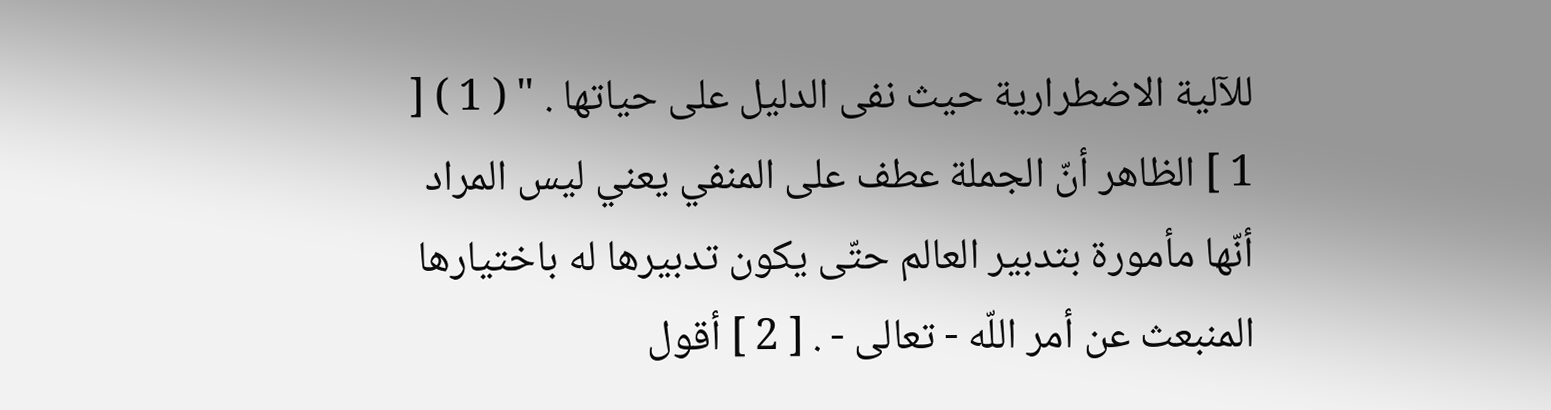للآلية الاضطرارية حيث نفى الدليل على حياتها . " ( 1 ) [ 1 ] الظاهر أنّ الجملة عطف على المنفي يعني ليس المراد أنّها مأمورة بتدبير العالم حتّى يكون تدبيرها له باختيارها المنبعث عن أمر اللّه - تعالى - . [ 2 ] أقول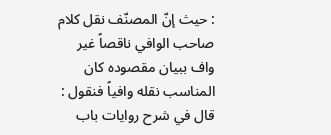: حيث إنّ المصنّف نقل كلام صاحب الوافي ناقصاً غير واف ببيان مقصوده كان المناسب نقله وافياً فنقول : قال في شرح روايات باب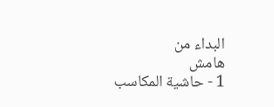البداء من
هامش
1 - حاشية المكاسب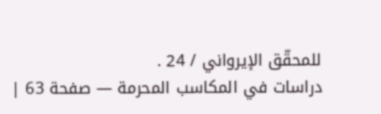للمحقّق الإيرواني / 24 .
دراسات في المكاسب المحرمة — صفحة 63 |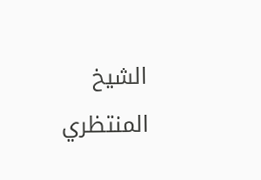الشيخ المنتظري